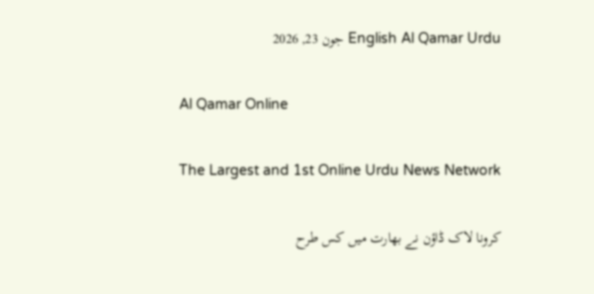English Al Qamar Urdu جون 23, 2026

Al Qamar Online

The Largest and 1st Online Urdu News Network

کرونا لاک ڈاؤن نے بھارت میں کس طرح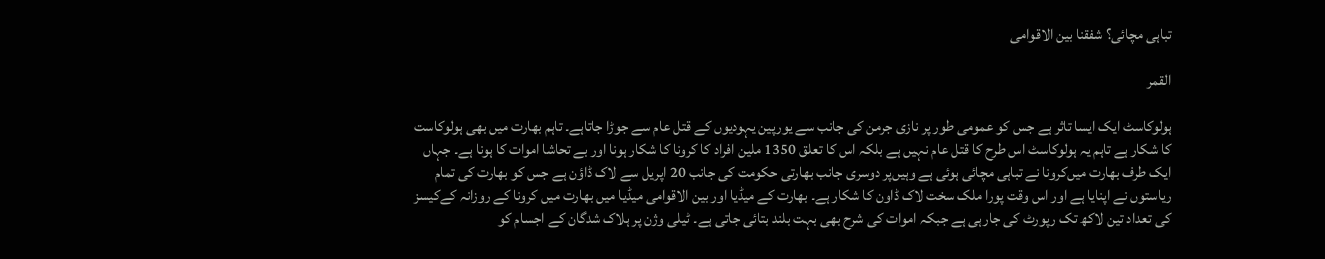تباہی مچائی؟ شفقنا بین الاقوامی

القمر

ہولوکاسٹ ایک ایسا تاثر ہے جس کو عمومی طور پر نازی جرمن کی جانب سے یورپین یہودیوں کے قتل عام سے جوڑا جاتاہے۔ تاہم بھارت میں بھی ہولوکاست کا شکار ہے تاہم یہ ہولوکاسٹ اس طرح کا قتل عام نہیں ہے بلکہ اس کا تعلق 1350 ملین افراد کا کرونا کا شکار ہونا اور بے تحاشا اموات کا ہونا ہے۔ جہاں ایک طرف بھارت میں‌کرونا نے تباہی مچائی ہوئی ہے وہیں‌پر دوسری جانب بھارتی حکومت کی جانب 20 اپریل سے لاک ڈاؤن ہے جس کو بھارت کی تمام ریاستوں نے اپنایا ہے اور اس وقت پورا ملک سخت لاک ڈاون کا شکار ہے۔ بھارت کے میڈیا اور بین الاقوامی میڈیا میں بھارت میں کرونا کے روزانہ کےکیسز کی تعداد تین لاکھ تک رپورٹ کی جارہی ہے جبکہ اموات کی شرح بھی بہت بلند بتائی جاتی ہے۔ ٹیلی وژن پر ہلاک شدگان کے اجسام کو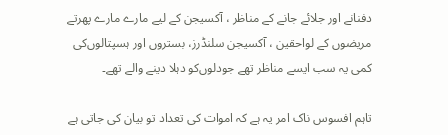دفنانے اور جلائے جانے کے مناظر ، آکسیجن کے لیے مارے مارے پھرتے مریضوں کے لواحقین ، آکسیجن سلنڈرز، بستروں اور ہسپتالوں‌کی کمی یہ سب ایسے مناظر تھے جودلوں‌کو دہلا دینے والے تھے۔

تاہم افسوس ناک امر یہ ہے کہ اموات کی تعداد تو بیان کی جاتی ہے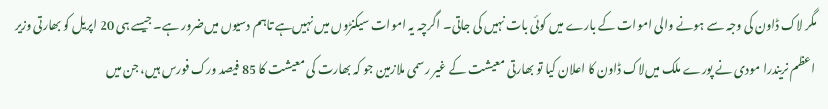مگر لاک ڈاون کی وجہ سے ہونے والی اموات کے بارے میں کوئی بات نہیں کی جاتی۔ اگرچہ یہ اموات سیکنڑوں میں نہیں‌ہے تاہم دسیوں میں‌ضرور ہے۔ جیسے ہی 20 اپریل کو بھارتی وزیر اعظم نریندرا مودی نے پورے ملک میں‌لاک ڈاون کا اعلان کیا تو بھارتی معیشت کے غیر رسمی ملازمین جو کہ بھارت کی معیشت کا 85 فیصد ورک فورس ہیں، جن میں‌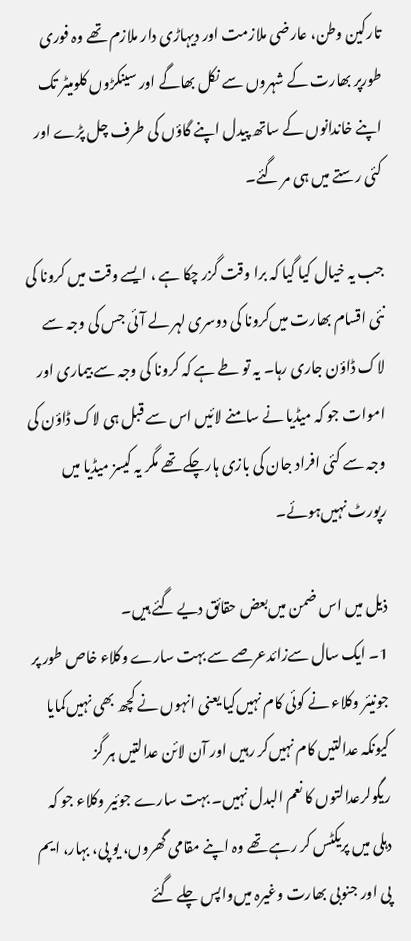تارکین وطن، عارضی ملازمت اور دیہاڑی دار ملازم تھے وہ فوری طورپر بھارت کے شہروں سے نکل بھاگے اور سینکڑوں کلومیٹر تک اپنے خاندانوں کے ساتھ پیدل اپنے گاؤں کی طرف چل پڑے اور کئی رستے میں ہی مر گئے۔

جب یہ خیال کیا گیا کہ برا وقت گزر چکا ہے ، ایسے وقت میں کرونا کی نئی اقسام بھارت میں‌کرونا کی دوسری لہر لے آئی جس کی وجہ سے لاک ڈاؤن جاری رہا۔ یہ تو طے ہے کہ کرونا کی وجہ سے بیماری اور اموات جو کہ میڈیا نے سامنے لائیں اس سے قبل ہی لاک ڈاؤن کی وجہ سے کئی افراد جان کی بازی ہارچکے تھے مگر یہ کیسز میڈیا میں رپورٹ نہیں‌ہوئے۔

ذیل میں‌ اس ضمن میں‌بعض حقائق دیے گئے ہیں۔
1۔ ایک سال سےزائدعرصے سے بہت سارے وکلاء خاص طور پر جونیئر وکلاء نے کوئی کام نہیں‌کیا یعنی انہوں نے کچھ بھی نہیں‌کمایا کیونکہ عدالتیں کام نہیں‌کر رہیں اور آن لائن عدالتیں ہر گز ریگولرعدالتوں کا نعم البدل نہیں۔ بہت سارے جوئیر وکلاء جو کہ دہلی میں پریکٹس کر رہے تھے وہ اپنے مقامی گھروں، یو پی، بہار، ایم پی اور جنوبی بھارت وغیرہ میں‌واپس چلے گئے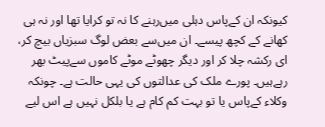کیونکہ ان کےپاس دہلی میں‌رہنے کا نہ تو کرایا تھا اور نہ ہی کھانے کے کچھ پیسے۔ ان میں‌سے بعض لوگ سبزیاں بیچ کر، ای رکشہ چلا کر اور دیگر چھوٹے موٹے کاموں سےپیٹ بھر رہےہیں۔ پورے ملک کی عدالتوں کی یہی حالت ہے۔ چونکہ وکلاء کےپاس یا تو بہت کم کام ہے یا بلکل نہیں ہے اس لیے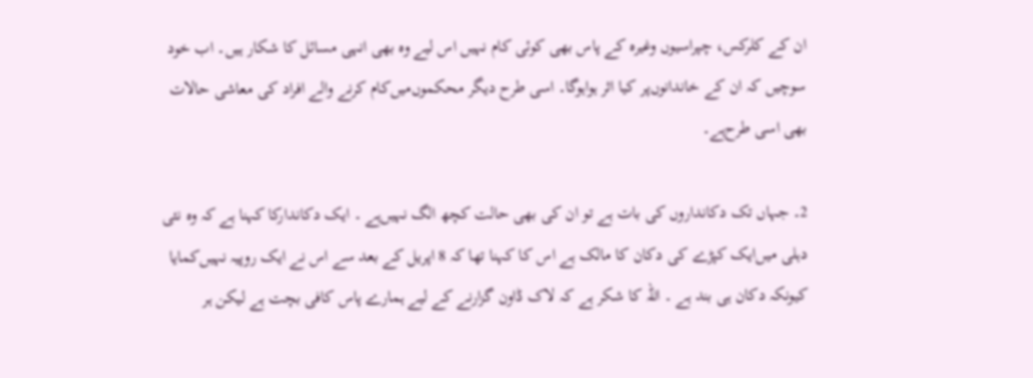ان کے کلرکس، چپراسیوں وغیرہ کے پاس بھی کوئی کام نہیں اس لیے وہ بھی انہی مسائل کا شکار ہیں۔ اب خود سوچیں کہ ان کے خاندانوں‌پر کیا اثر ہواہوگا۔ اسی طرح دیگر محکموں‌میں‌کام کرنے والے افراد کی معاشی حالات بھی اسی طرح‌ہے۔

2۔ جہاں تک دکانداروں کی بات ہے تو ان کی بھی حالت کچھ الگ نہیں‌ہے ۔ ایک دکاندارکا کہنا ہے کہ وہ نئی دہلی میں‌ایک کپڑے کی دکان کا مالک ہے اس کا کہنا تھا کہ 8 اپریل کے بعد سے اس نے ایک روپیہ نہیں‌کمایا کیونکہ دکان ہی بند ہے ۔ اللہ کا شکر ہے کہ لاک ڈاون گزارنے کے لیے ہمارے پاس کافی بچت ہے لیکن ہر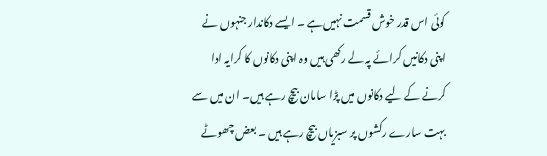کوئی اس قدر خوش قسمت نہیں‌ہے ۔ ایسے دکاندار جنہوں نے اپنی دکانیں کرائے پہ لے رکھی ہیں وہ اپنی دکانوں کا کرایہ ادا کرنے کے لیے دکانوں میں پڑا سامان بیچ رہے ہیں۔ ان میں سے بہت سارے رکشوں پر سبزیاں بیچ رہے ہیں ۔ بعض چھوٹے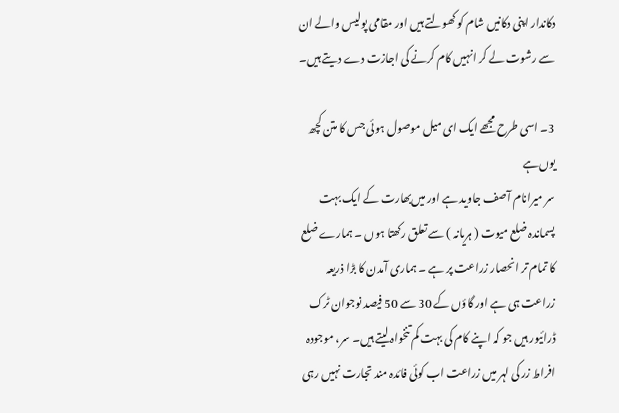دکاندار اپنی دکانیں شام کو کھولتے ہیں اور مقامی پولیس والے ان سے رشوت لے کر انہیں کام کرنے کی اجازت دے دیتے ہیں۔

3۔ اسی طرح مجھے ایک ای میل موصول ہوئی جس کا متن کچھ یوں‌ہے
سر میرانام آصف جاوید ہے اور میں‌بھارت کے ایک بہت پسماندہ ضلع میوت ( ہریانہ ) سے تعلق رکھتا ہوں ۔ ہمارے ضلع کا تمام تر انحصار زراعت پر ہے ۔ ہماری آمدن کا بڑا ذریعہ زراعت ہی ہے اور گاؤں کے 30 سے 50 فیصد نوجوان ٹرک ڈرائیور ہیں جو کہ اپنے کام کی بہت کم تنخواہ لیتے ہیں۔ سر، موجودہ افراط زر کی لہر میں زراعت اب کوئی فائدہ مند تجارت نہیں رہی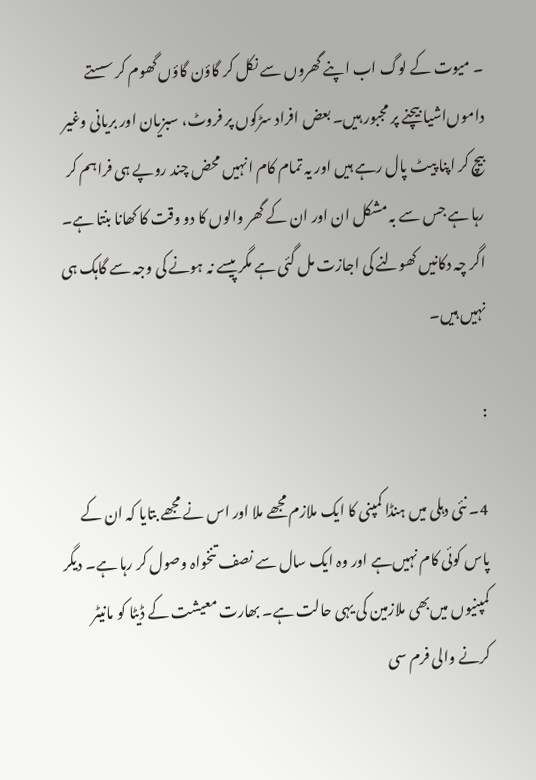۔ میوت کے لوگ اب اپنے گھروں سے نکل کر گاؤن گاؤں گھوم کر سستے داموں‌اشیا بیچنے پر مجبور ہیں۔ بعض افراد سڑکوں پر فروٹ، سبزیان اور بریانی وغیر بیچ کر اپنا پیٹ پال رہے ہیں اور یہ تمام کام انہیں محض چند روپے ہی فراہم کر رہا ہے جس سے بہ مشکل ان اور ان کے گھر والوں کا دو وقت کا کھانا بنتا ہے۔ اگر چہ دکانیں کھولنے کی اجازت مل گئی ہے مگر پیسے نہ ہونے کی وجہ سے گاہک ہی نہیں ہیں۔

:

4۔ نئی دہلی میں ہنڈا کمپنی کا ایک ملازم مجھے ملا اور اس نے مجھے بتایا کہ ان کے پاس کوئی کام نہیں‌ہے اور وہ ایک سال سے نصف تنخواہ وصول کر رہا ہے۔ دیگر کمپنیوں میں‌بھی ملازمین کی یہی حالت ہے۔ بھارت معیشت کے ڈیٹا کو مانیٹر کرنے والی فرم سی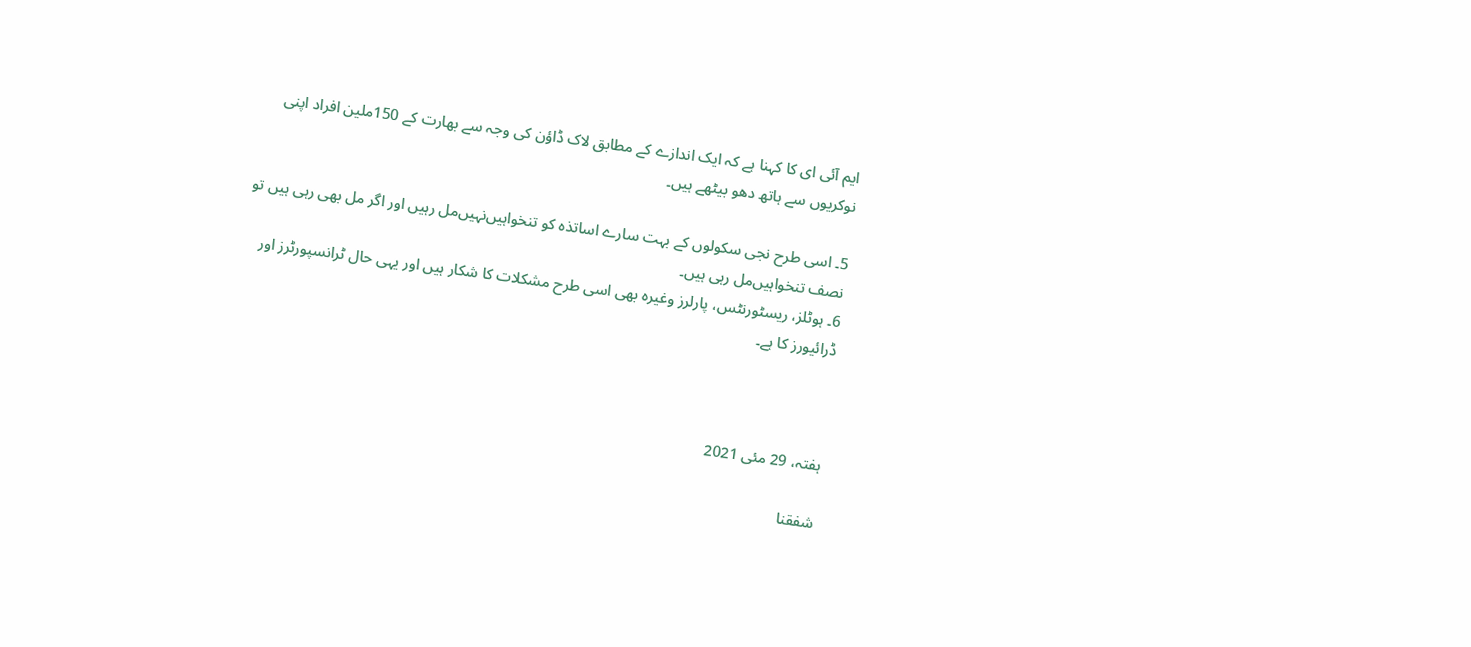ایم آئی ای کا کہنا ہے کہ ایک اندازے کے مطابق لاک ڈاؤن کی وجہ سے بھارت کے 150ملین افراد اپنی نوکریوں سے ہاتھ دھو بیٹھے ہیں۔

5۔ اسی طرح نجی سکولوں کے بہت سارے اساتذہ کو تنخواہیں‌نہیں‌مل رہیں اور اگر مل بھی رہی ہیں تو نصف تنخواہیں‌مل رہی ہیں۔
6۔ ہوٹلز، ریسٹورنٹس، پارلرز وغیرہ بھی اسی طرح مشکلات کا شکار ہیں اور یہی حال ٹرانسپورٹرز اور ڈرائیورز کا ہے۔



ہفتہ، 29 مئی 2021

شفقنا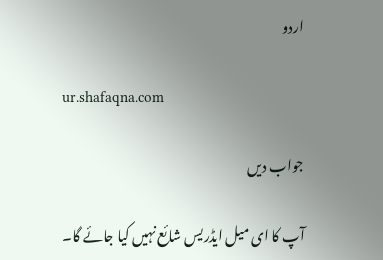اردو

ur.shafaqna.com

جواب دیں

آپ کا ای میل ایڈریس شائع نہیں کیا جائے گا۔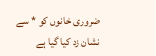ضروری خانوں کو * سے نشان زد کیا گیا ہے